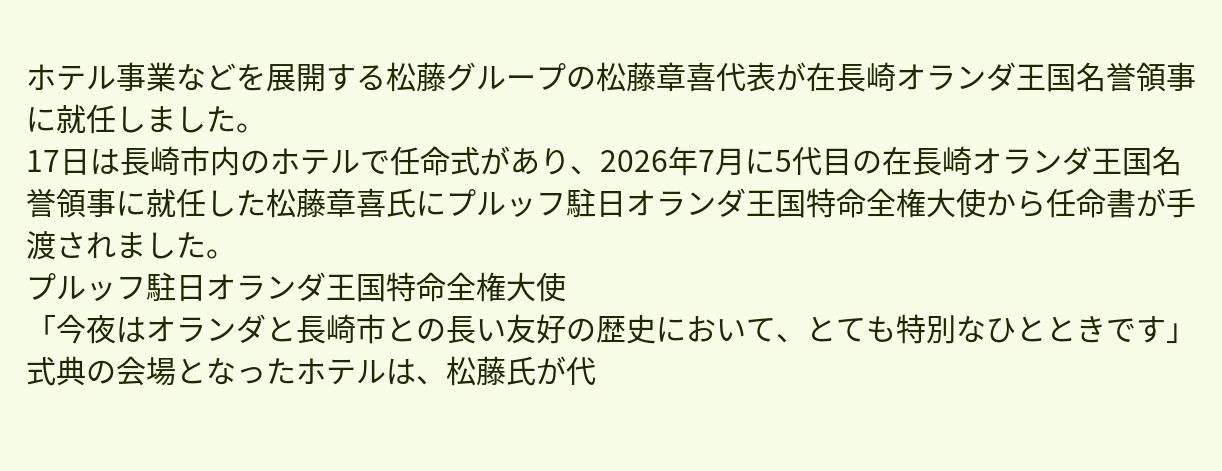ホテル事業などを展開する松藤グループの松藤章喜代表が在長崎オランダ王国名誉領事に就任しました。
17日は長崎市内のホテルで任命式があり、2026年7月に5代目の在長崎オランダ王国名誉領事に就任した松藤章喜氏にプルッフ駐日オランダ王国特命全権大使から任命書が手渡されました。
プルッフ駐日オランダ王国特命全権大使
「今夜はオランダと長崎市との長い友好の歴史において、とても特別なひとときです」
式典の会場となったホテルは、松藤氏が代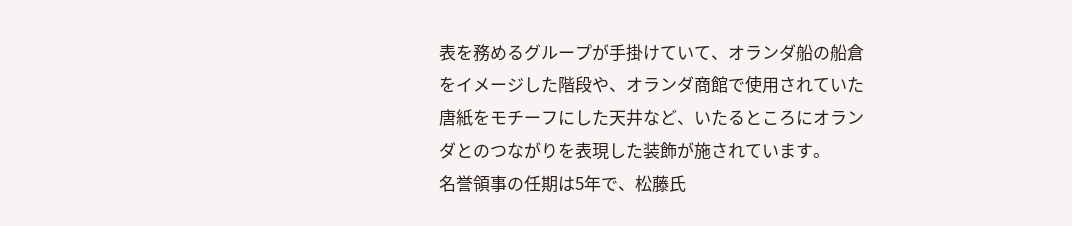表を務めるグループが手掛けていて、オランダ船の船倉をイメージした階段や、オランダ商館で使用されていた唐紙をモチーフにした天井など、いたるところにオランダとのつながりを表現した装飾が施されています。
名誉領事の任期は5年で、松藤氏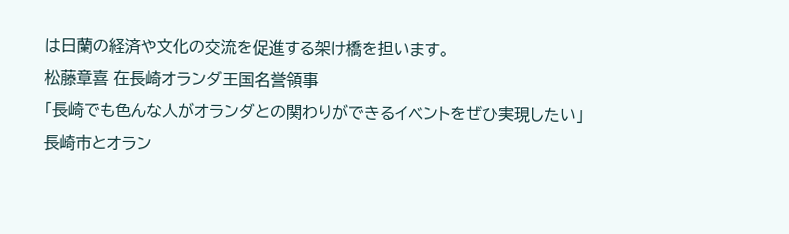は日蘭の経済や文化の交流を促進する架け橋を担います。
松藤章喜 在長崎オランダ王国名誉領事
「長崎でも色んな人がオランダとの関わりができるイベントをぜひ実現したい」
長崎市とオラン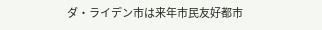ダ・ライデン市は来年市民友好都市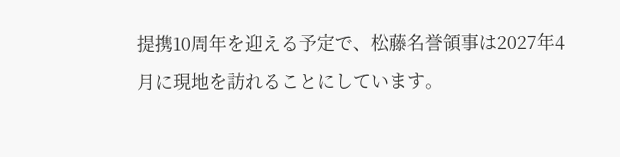提携10周年を迎える予定で、松藤名誉領事は2027年4月に現地を訪れることにしています。